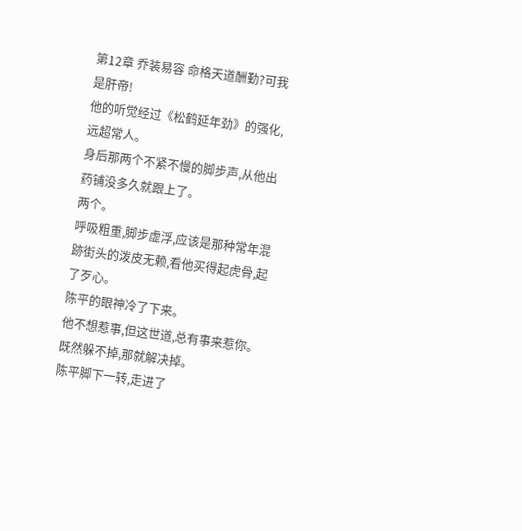第12章 乔装易容 命格天道酬勤?可我是肝帝!
他的听觉经过《松鹤延年劲》的强化,远超常人。
身后那两个不紧不慢的脚步声,从他出药铺没多久就跟上了。
两个。
呼吸粗重,脚步虚浮,应该是那种常年混跡街头的泼皮无赖,看他买得起虎骨,起了歹心。
陈平的眼神冷了下来。
他不想惹事,但这世道,总有事来惹你。
既然躲不掉,那就解决掉。
陈平脚下一转,走进了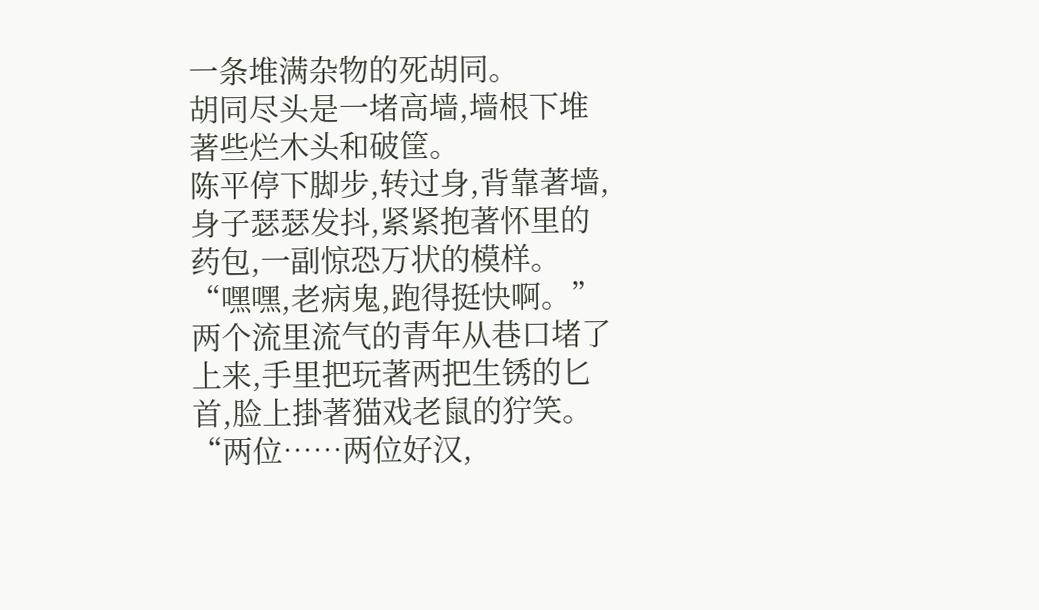一条堆满杂物的死胡同。
胡同尽头是一堵高墙,墙根下堆著些烂木头和破筐。
陈平停下脚步,转过身,背靠著墙,身子瑟瑟发抖,紧紧抱著怀里的药包,一副惊恐万状的模样。
“嘿嘿,老病鬼,跑得挺快啊。”
两个流里流气的青年从巷口堵了上来,手里把玩著两把生锈的匕首,脸上掛著猫戏老鼠的狞笑。
“两位……两位好汉,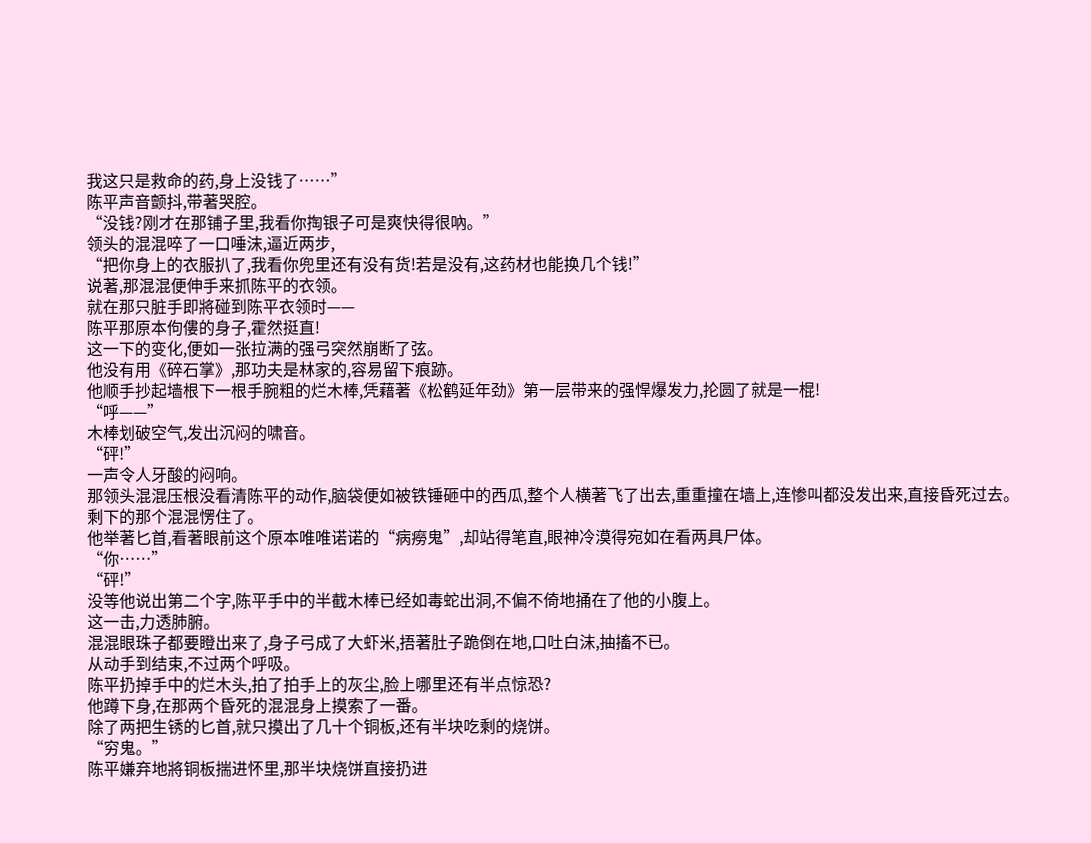我这只是救命的药,身上没钱了……”
陈平声音颤抖,带著哭腔。
“没钱?刚才在那铺子里,我看你掏银子可是爽快得很吶。”
领头的混混啐了一口唾沫,逼近两步,
“把你身上的衣服扒了,我看你兜里还有没有货!若是没有,这药材也能换几个钱!”
说著,那混混便伸手来抓陈平的衣领。
就在那只脏手即將碰到陈平衣领时——
陈平那原本佝僂的身子,霍然挺直!
这一下的变化,便如一张拉满的强弓突然崩断了弦。
他没有用《碎石掌》,那功夫是林家的,容易留下痕跡。
他顺手抄起墙根下一根手腕粗的烂木棒,凭藉著《松鹤延年劲》第一层带来的强悍爆发力,抡圆了就是一棍!
“呼——”
木棒划破空气,发出沉闷的啸音。
“砰!”
一声令人牙酸的闷响。
那领头混混压根没看清陈平的动作,脑袋便如被铁锤砸中的西瓜,整个人横著飞了出去,重重撞在墙上,连惨叫都没发出来,直接昏死过去。
剩下的那个混混愣住了。
他举著匕首,看著眼前这个原本唯唯诺诺的“病癆鬼”,却站得笔直,眼神冷漠得宛如在看两具尸体。
“你……”
“砰!”
没等他说出第二个字,陈平手中的半截木棒已经如毒蛇出洞,不偏不倚地捅在了他的小腹上。
这一击,力透肺腑。
混混眼珠子都要瞪出来了,身子弓成了大虾米,捂著肚子跪倒在地,口吐白沫,抽搐不已。
从动手到结束,不过两个呼吸。
陈平扔掉手中的烂木头,拍了拍手上的灰尘,脸上哪里还有半点惊恐?
他蹲下身,在那两个昏死的混混身上摸索了一番。
除了两把生锈的匕首,就只摸出了几十个铜板,还有半块吃剩的烧饼。
“穷鬼。”
陈平嫌弃地將铜板揣进怀里,那半块烧饼直接扔进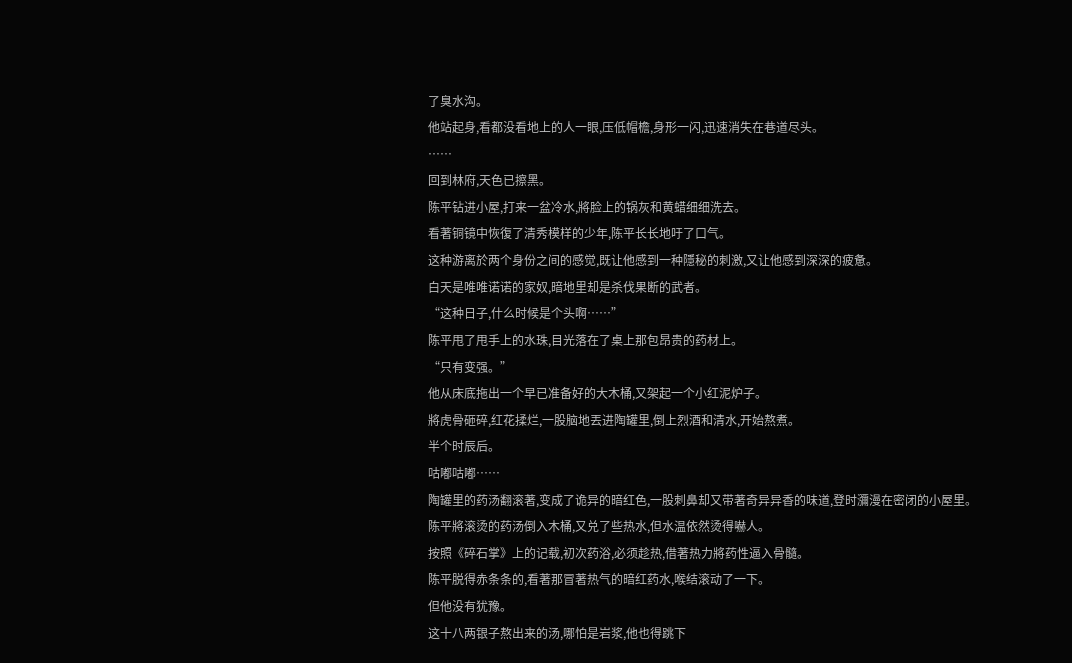了臭水沟。
他站起身,看都没看地上的人一眼,压低帽檐,身形一闪,迅速消失在巷道尽头。
……
回到林府,天色已擦黑。
陈平钻进小屋,打来一盆冷水,將脸上的锅灰和黄蜡细细洗去。
看著铜镜中恢復了清秀模样的少年,陈平长长地吁了口气。
这种游离於两个身份之间的感觉,既让他感到一种隱秘的刺激,又让他感到深深的疲惫。
白天是唯唯诺诺的家奴,暗地里却是杀伐果断的武者。
“这种日子,什么时候是个头啊……”
陈平甩了甩手上的水珠,目光落在了桌上那包昂贵的药材上。
“只有变强。”
他从床底拖出一个早已准备好的大木桶,又架起一个小红泥炉子。
將虎骨砸碎,红花揉烂,一股脑地丟进陶罐里,倒上烈酒和清水,开始熬煮。
半个时辰后。
咕嘟咕嘟……
陶罐里的药汤翻滚著,变成了诡异的暗红色,一股刺鼻却又带著奇异异香的味道,登时瀰漫在密闭的小屋里。
陈平將滚烫的药汤倒入木桶,又兑了些热水,但水温依然烫得嚇人。
按照《碎石掌》上的记载,初次药浴,必须趁热,借著热力將药性逼入骨髓。
陈平脱得赤条条的,看著那冒著热气的暗红药水,喉结滚动了一下。
但他没有犹豫。
这十八两银子熬出来的汤,哪怕是岩浆,他也得跳下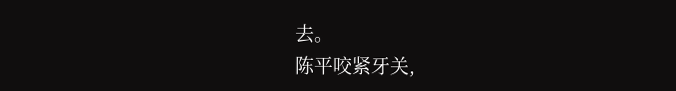去。
陈平咬紧牙关,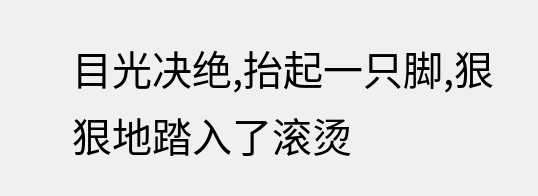目光决绝,抬起一只脚,狠狠地踏入了滚烫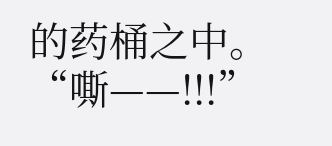的药桶之中。
“嘶——!!!”